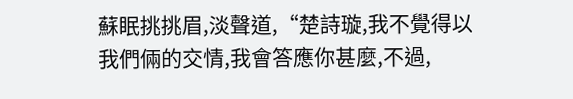蘇眠挑挑眉,淡聲道,“楚詩璇,我不覺得以我們倆的交情,我會答應你甚麼,不過,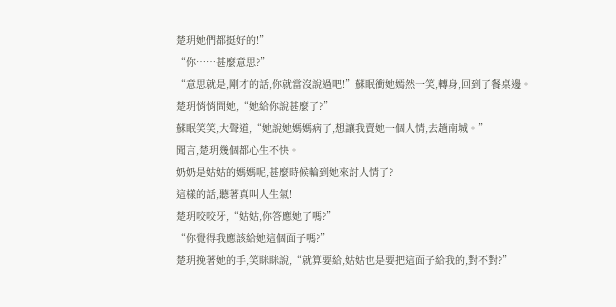楚玥她們都挺好的!”
“你……甚麼意思?”
“意思就是,剛才的話,你就當沒說過吧!”蘇眠衝她嫣然一笑,轉身,回到了餐桌邊。
楚玥悄悄問她,“她給你說甚麼了?”
蘇眠笑笑,大聲道,“她說她媽媽病了,想讓我賣她一個人情,去趟南城。”
聞言,楚玥幾個都心生不快。
奶奶是姑姑的媽媽呢,甚麼時候輪到她來討人情了?
這樣的話,聽著真叫人生氣!
楚玥咬咬牙,“姑姑,你答應她了嗎?”
“你覺得我應該給她這個面子嗎?”
楚玥挽著她的手,笑眯眯說,“就算要給,姑姑也是要把這面子給我的,對不對?”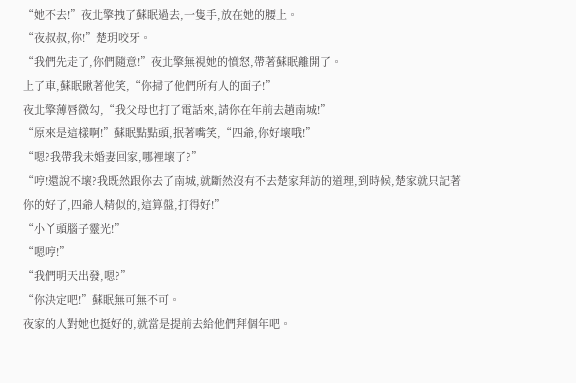“她不去!”夜北擎拽了蘇眠過去,一隻手,放在她的腰上。
“夜叔叔,你!”楚玥咬牙。
“我們先走了,你們隨意!”夜北擎無視她的憤怒,帶著蘇眠離開了。
上了車,蘇眠瞅著他笑,“你掃了他們所有人的面子!”
夜北擎薄唇微勾,“我父母也打了電話來,請你在年前去趟南城!”
“原來是這樣啊!”蘇眠點點頭,抿著嘴笑,“四爺,你好壞哦!”
“嗯?我帶我未婚妻回家,哪裡壞了?”
“哼!還說不壞?我既然跟你去了南城,就斷然沒有不去楚家拜訪的道理,到時候,楚家就只記著你的好了,四爺人精似的,這算盤,打得好!”
“小丫頭腦子靈光!”
“嗯哼!”
“我們明天出發,嗯?”
“你決定吧!”蘇眠無可無不可。
夜家的人對她也挺好的,就當是提前去給他們拜個年吧。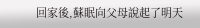回家後,蘇眠向父母說起了明天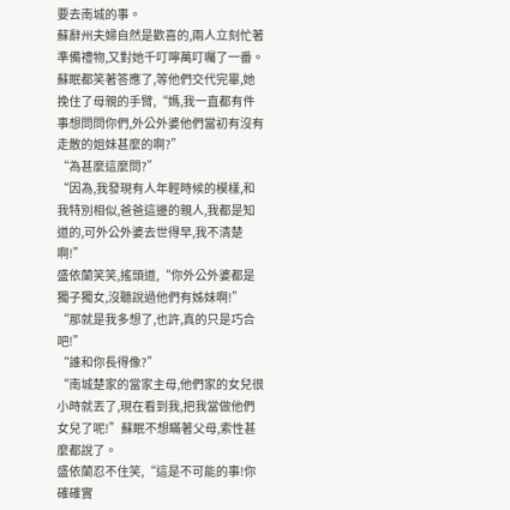要去南城的事。
蘇辭州夫婦自然是歡喜的,兩人立刻忙著準備禮物,又對她千叮嚀萬叮囑了一番。
蘇眠都笑著答應了,等他們交代完畢,她挽住了母親的手臂,“媽,我一直都有件事想問問你們,外公外婆他們當初有沒有走散的姐妹甚麼的啊?”
“為甚麼這麼問?”
“因為,我發現有人年輕時候的模樣,和我特別相似,爸爸這邊的親人,我都是知道的,可外公外婆去世得早,我不清楚啊!”
盛依蘭笑笑,搖頭道,“你外公外婆都是獨子獨女,沒聽說過他們有姊妹啊!”
“那就是我多想了,也許,真的只是巧合吧!”
“誰和你長得像?”
“南城楚家的當家主母,他們家的女兒很小時就丟了,現在看到我,把我當做他們女兒了呢!”蘇眠不想瞞著父母,索性甚麼都說了。
盛依蘭忍不住笑,“這是不可能的事!你確確實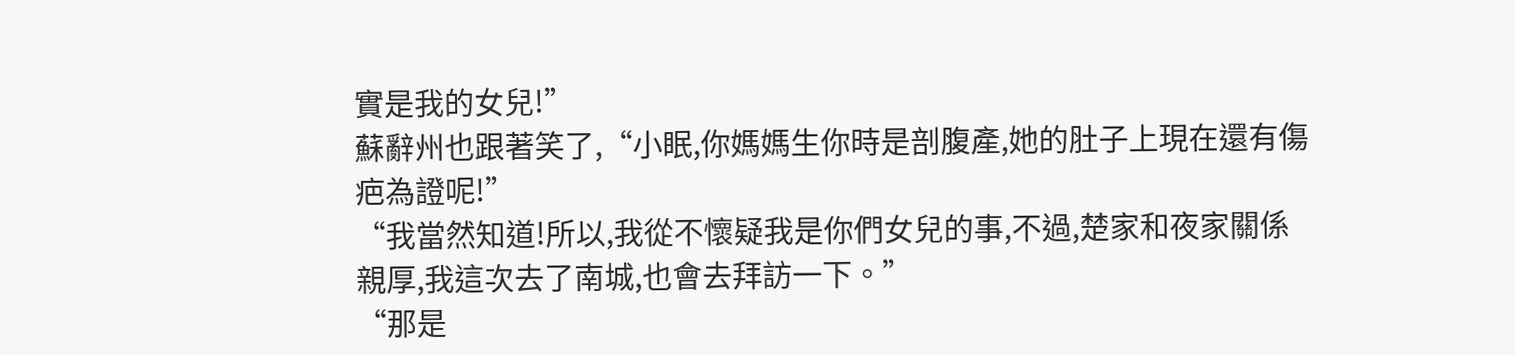實是我的女兒!”
蘇辭州也跟著笑了,“小眠,你媽媽生你時是剖腹產,她的肚子上現在還有傷疤為證呢!”
“我當然知道!所以,我從不懷疑我是你們女兒的事,不過,楚家和夜家關係親厚,我這次去了南城,也會去拜訪一下。”
“那是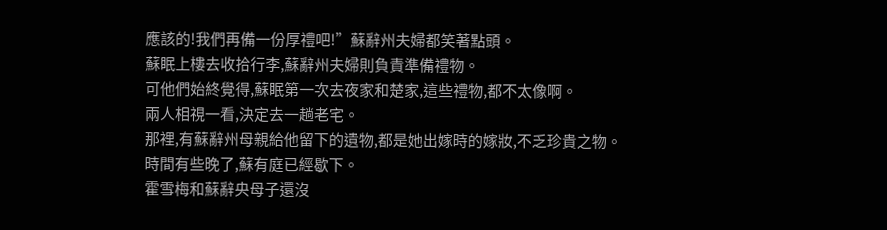應該的!我們再備一份厚禮吧!”蘇辭州夫婦都笑著點頭。
蘇眠上樓去收拾行李,蘇辭州夫婦則負責準備禮物。
可他們始終覺得,蘇眠第一次去夜家和楚家,這些禮物,都不太像啊。
兩人相視一看,決定去一趟老宅。
那裡,有蘇辭州母親給他留下的遺物,都是她出嫁時的嫁妝,不乏珍貴之物。
時間有些晚了,蘇有庭已經歇下。
霍雪梅和蘇辭央母子還沒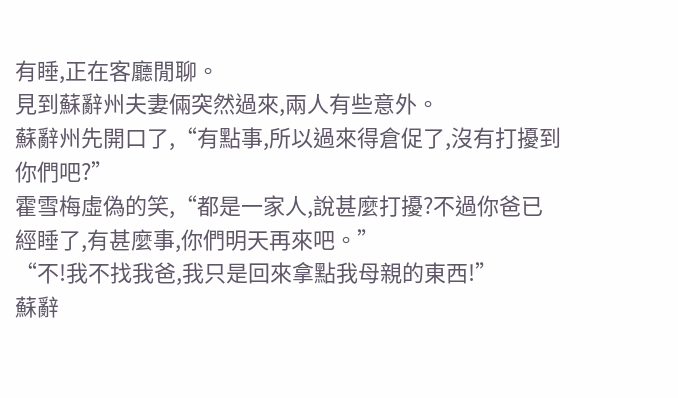有睡,正在客廳閒聊。
見到蘇辭州夫妻倆突然過來,兩人有些意外。
蘇辭州先開口了,“有點事,所以過來得倉促了,沒有打擾到你們吧?”
霍雪梅虛偽的笑,“都是一家人,說甚麼打擾?不過你爸已經睡了,有甚麼事,你們明天再來吧。”
“不!我不找我爸,我只是回來拿點我母親的東西!”
蘇辭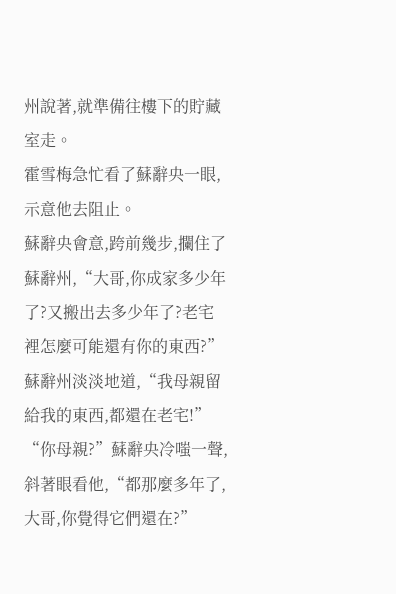州說著,就準備往樓下的貯藏室走。
霍雪梅急忙看了蘇辭央一眼,示意他去阻止。
蘇辭央會意,跨前幾步,攔住了蘇辭州,“大哥,你成家多少年了?又搬出去多少年了?老宅裡怎麼可能還有你的東西?”
蘇辭州淡淡地道,“我母親留給我的東西,都還在老宅!”
“你母親?”蘇辭央冷嗤一聲,斜著眼看他,“都那麼多年了,大哥,你覺得它們還在?”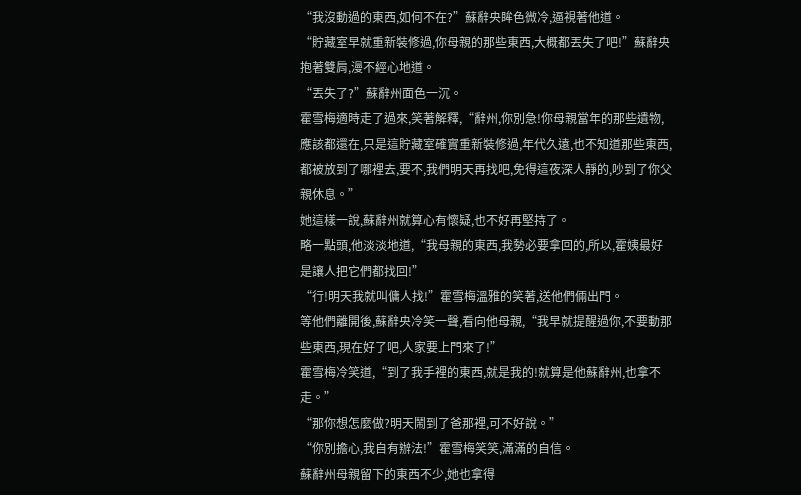“我沒動過的東西,如何不在?”蘇辭央眸色微冷,逼視著他道。
“貯藏室早就重新裝修過,你母親的那些東西,大概都丟失了吧!”蘇辭央抱著雙肩,漫不經心地道。
“丟失了?”蘇辭州面色一沉。
霍雪梅適時走了過來,笑著解釋,“辭州,你別急!你母親當年的那些遺物,應該都還在,只是這貯藏室確實重新裝修過,年代久遠,也不知道那些東西,都被放到了哪裡去,要不,我們明天再找吧,免得這夜深人靜的,吵到了你父親休息。”
她這樣一說,蘇辭州就算心有懷疑,也不好再堅持了。
略一點頭,他淡淡地道,“我母親的東西,我勢必要拿回的,所以,霍姨最好是讓人把它們都找回!”
“行!明天我就叫傭人找!”霍雪梅溫雅的笑著,送他們倆出門。
等他們離開後,蘇辭央冷笑一聲,看向他母親,“我早就提醒過你,不要動那些東西,現在好了吧,人家要上門來了!”
霍雪梅冷笑道,“到了我手裡的東西,就是我的!就算是他蘇辭州,也拿不走。”
“那你想怎麼做?明天鬧到了爸那裡,可不好說。”
“你別擔心,我自有辦法!”霍雪梅笑笑,滿滿的自信。
蘇辭州母親留下的東西不少,她也拿得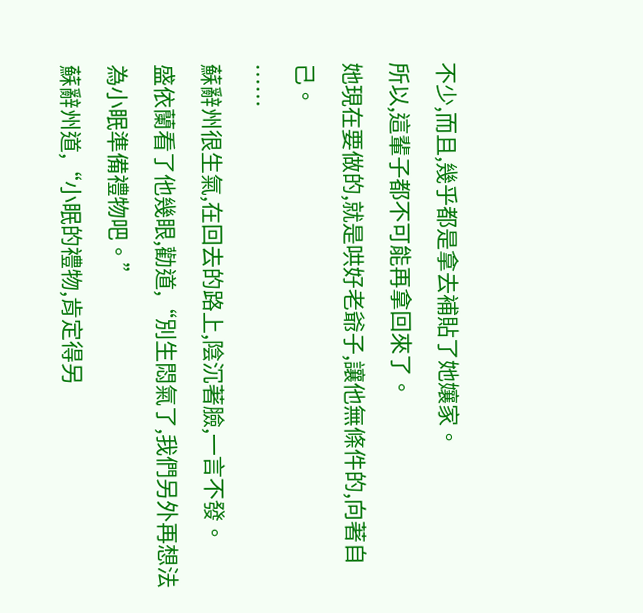不少,而且,幾乎都是拿去補貼了她孃家。
所以,這輩子都不可能再拿回來了。
她現在要做的,就是哄好老爺子,讓他無條件的,向著自己。
……
蘇辭州很生氣,在回去的路上,陰沉著臉,一言不發。
盛依蘭看了他幾眼,勸道,“別生悶氣了,我們另外再想法為小眠準備禮物吧。”
蘇辭州道,“小眠的禮物,肯定得另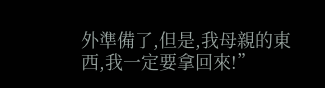外準備了,但是,我母親的東西,我一定要拿回來!”